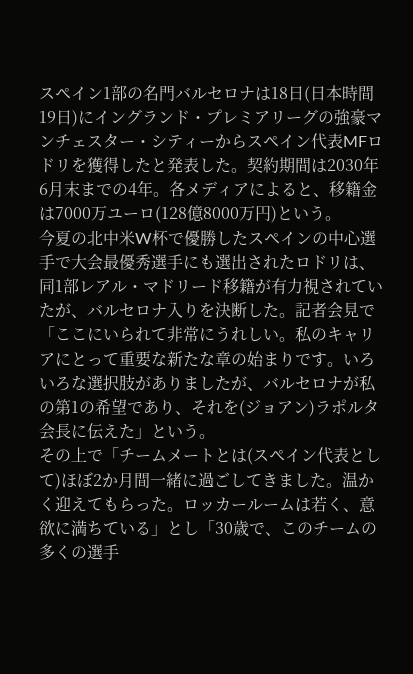スペイン1部の名門バルセロナは18日(日本時間19日)にイングランド・プレミアリーグの強豪マンチェスター・シティーからスペイン代表MFロドリを獲得したと発表した。契約期間は2030年6月末までの4年。各メディアによると、移籍金は7000万ユーロ(128億8000万円)という。
今夏の北中米W杯で優勝したスペインの中心選手で大会最優秀選手にも選出されたロドリは、同1部レアル・マドリード移籍が有力視されていたが、バルセロナ入りを決断した。記者会見で「ここにいられて非常にうれしい。私のキャリアにとって重要な新たな章の始まりです。いろいろな選択肢がありましたが、バルセロナが私の第1の希望であり、それを(ジョアン)ラポルタ会長に伝えた」という。
その上で「チームメートとは(スペイン代表として)ほぼ2か月間一緒に過ごしてきました。温かく迎えてもらった。ロッカールームは若く、意欲に満ちている」とし「30歳で、このチームの多くの選手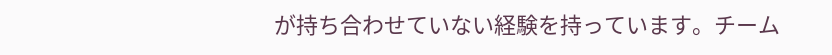が持ち合わせていない経験を持っています。チーム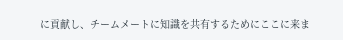に貢献し、チームメートに知識を共有するためにここに来ま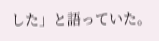した」と語っていた。